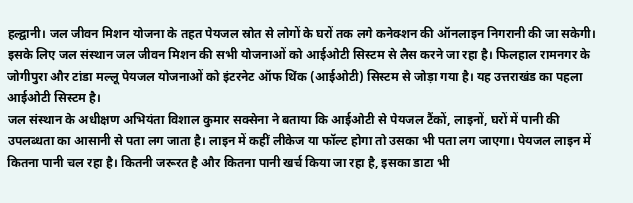हल्द्वानी। जल जीवन मिशन योजना के तहत पेयजल स्रोत से लोगों के घरों तक लगे कनेक्शन की ऑनलाइन निगरानी की जा सकेगी। इसके लिए जल संस्थान जल जीवन मिशन की सभी योजनाओं को आईओटी सिस्टम से लैस करने जा रहा है। फिलहाल रामनगर के जोगीपुरा और टांडा मल्लू पेयजल योजनाओं को इंटरनेट ऑफ थिंक (आईओटी) सिस्टम से जोड़ा गया है। यह उत्तराखंड का पहला आईओटी सिस्टम है।
जल संस्थान के अधीक्षण अभियंता विशाल कुमार सक्सेना ने बताया कि आईओटी से पेयजल टैंकों, लाइनों, घरों में पानी की उपलब्धता का आसानी से पता लग जाता है। लाइन में कहीं लीकेज या फॉल्ट होगा तो उसका भी पता लग जाएगा। पेयजल लाइन में कितना पानी चल रहा है। कितनी जरूरत है और कितना पानी खर्च किया जा रहा है, इसका डाटा भी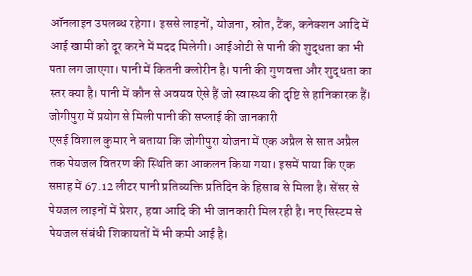ऑनलाइन उपलब्ध रहेगा। इससे लाइनों, योजना, स्रोत, टैंक, कनेक्शन आदि में आई खामी को दूर करने में मदद मिलेगी। आईओटी से पानी की शुद्धता का भी पता लग जाएगा। पानी में कितनी क्लोरीन है। पानी की गुणवत्ता और शुद्धता का स्तर क्या है। पानी में कौन से अवयव ऐसे हैं जो स्वास्थ्य की दृष्टि से हानिकारक हैं।
जोगीपुरा में प्रयोग से मिली पानी की सप्लाई की जानकारी
एसई विशाल कुमार ने बताया कि जोगीपुरा योजना में एक अप्रैल से सात अप्रैल तक पेयजल वितरण की स्थिति का आकलन किया गया। इसमें पाया कि एक सप्ताह में 67.12 लीटर पानी प्रतिव्यक्ति प्रतिदिन के हिसाब से मिला है। सेंसर से पेयजल लाइनों में प्रेशर, हवा आदि की भी जानकारी मिल रही है। नए सिस्टम से पेयजल संबंधी शिकायतों में भी कमी आई है।